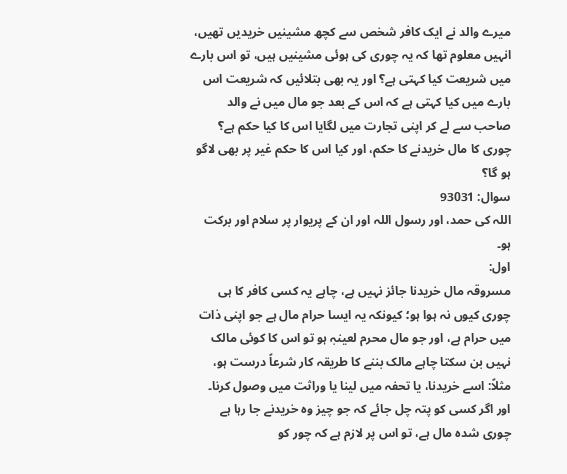میرے والد نے ایک کافر شخص سے کچھ مشینیں خریدیں تھیں، انہیں معلوم تھا کہ یہ چوری کی ہوئی مشینیں ہیں، تو اس بارے میں شریعت کیا کہتی ہے؟ اور یہ بھی بتلائیں کہ شریعت اس بارے میں کیا کہتی ہے کہ اس کے بعد جو مال میں نے والد صاحب سے لے کر اپنی تجارت میں لگایا اس کا کیا حکم ہے؟
چوری کا مال خریدنے کا حکم، اور کیا اس کا حکم غیر پر بھی لاگو ہو گا؟
سوال: 93031
اللہ کی حمد، اور رسول اللہ اور ان کے پریوار پر سلام اور برکت ہو۔
اول:
مسروقہ مال خریدنا جائز نہیں ہے، چاہے یہ کسی کافر کا ہی چوری کیوں نہ ہوا ہو؛ کیونکہ یہ ایسا حرام مال ہے جو اپنی ذات میں حرام ہے، اور جو مال محرم لعینہٖ ہو تو اس کا کوئی مالک نہیں بن سکتا چاہے مالک بننے کا طریقہ کار شرعاً درست ہو، مثلاً: اسے خریدنا، یا تحفہ میں لینا یا وراثت میں وصول کرنا۔
اور اگر کسی کو پتہ چل جائے کہ جو چیز وہ خریدنے جا رہا ہے چوری شدہ مال ہے، تو اس پر لازم ہے کہ چور کو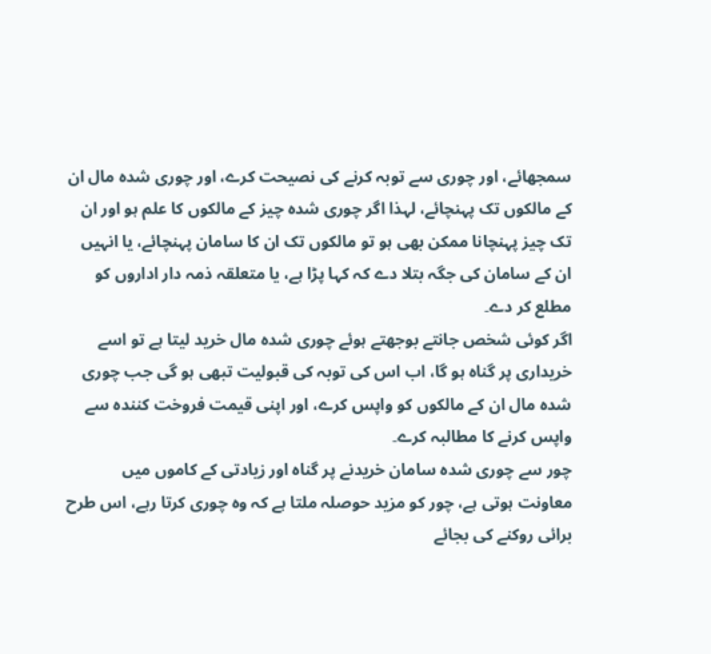سمجھائے، اور چوری سے توبہ کرنے کی نصیحت کرے، اور چوری شدہ مال ان کے مالکوں تک پہنچائے، لہذا اگر چوری شدہ چیز کے مالکوں کا علم ہو اور ان تک چیز پہنچانا ممکن بھی ہو تو مالکوں تک ان کا سامان پہنچائے، یا انہیں ان کے سامان کی جگہ بتلا دے کہ کہا پڑا ہے، یا متعلقہ ذمہ دار اداروں کو مطلع کر دے۔
اگر کوئی شخص جانتے بوجھتے ہوئے چوری شدہ مال خرید لیتا ہے تو اسے خریداری پر گناہ ہو گا، اب اس کی توبہ کی قبولیت تبھی ہو گی جب چوری شدہ مال ان کے مالکوں کو واپس کرے، اور اپنی قیمت فروخت کنندہ سے واپس کرنے کا مطالبہ کرے۔
چور سے چوری شدہ سامان خریدنے پر گناہ اور زیادتی کے کاموں میں معاونت ہوتی ہے، چور کو مزید حوصلہ ملتا ہے کہ وہ چوری کرتا رہے، اس طرح برائی روکنے کی بجائے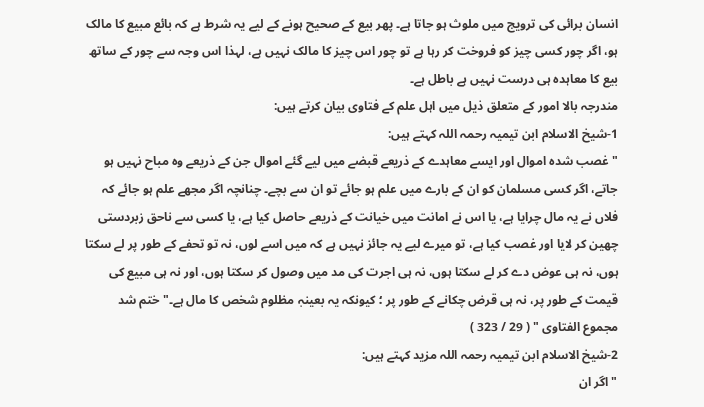انسان برائی کی ترویج میں ملوث ہو جاتا ہے۔ پھر بیع کے صحیح ہونے کے لیے یہ شرط ہے کہ بائع مبیع کا مالک ہو، اگر چور کسی چیز کو فروخت کر رہا ہے تو چور اس چیز کا مالک نہیں ہے، لہذا اس وجہ سے چور کے ساتھ بیع کا معاہدہ ہی درست نہیں ہے باطل ہے۔
مندرجہ بالا امور کے متعلق ذیل میں اہل علم کے فتاوی بیان کرتے ہیں:
1-شیخ الاسلام ابن تیمیہ رحمہ اللہ کہتے ہیں:
"غصب شدہ اموال اور ایسے معاہدے کے ذریعے قبضے میں لیے گئے اموال جن کے ذریعے وہ مباح نہیں ہو جاتے، اگر کسی مسلمان کو ان کے بارے میں علم ہو جائے تو ان سے بچے۔ چنانچہ اگر مجھے علم ہو جائے کہ فلاں نے یہ مال چرایا ہے، یا اس نے امانت میں خیانت کے ذریعے حاصل کیا ہے، یا کسی سے ناحق زبردستی چھین کر لایا اور غصب کیا ہے، تو میرے لیے یہ جائز نہیں ہے کہ میں اسے لوں، نہ تو تحفے کے طور پر لے سکتا ہوں، نہ ہی عوض دے کر لے سکتا ہوں، نہ ہی اجرت کی مد میں وصول کر سکتا ہوں، اور نہ ہی مبیع کی قیمت کے طور پر، نہ ہی قرض چکانے کے طور پر ؛ کیونکہ یہ بعینہٖ مظلوم شخص کا مال ہے۔" ختم شد
مجموع الفتاوى " ( 29 / 323 )
2-شیخ الاسلام ابن تیمیہ رحمہ اللہ مزید کہتے ہیں:
"اگر ان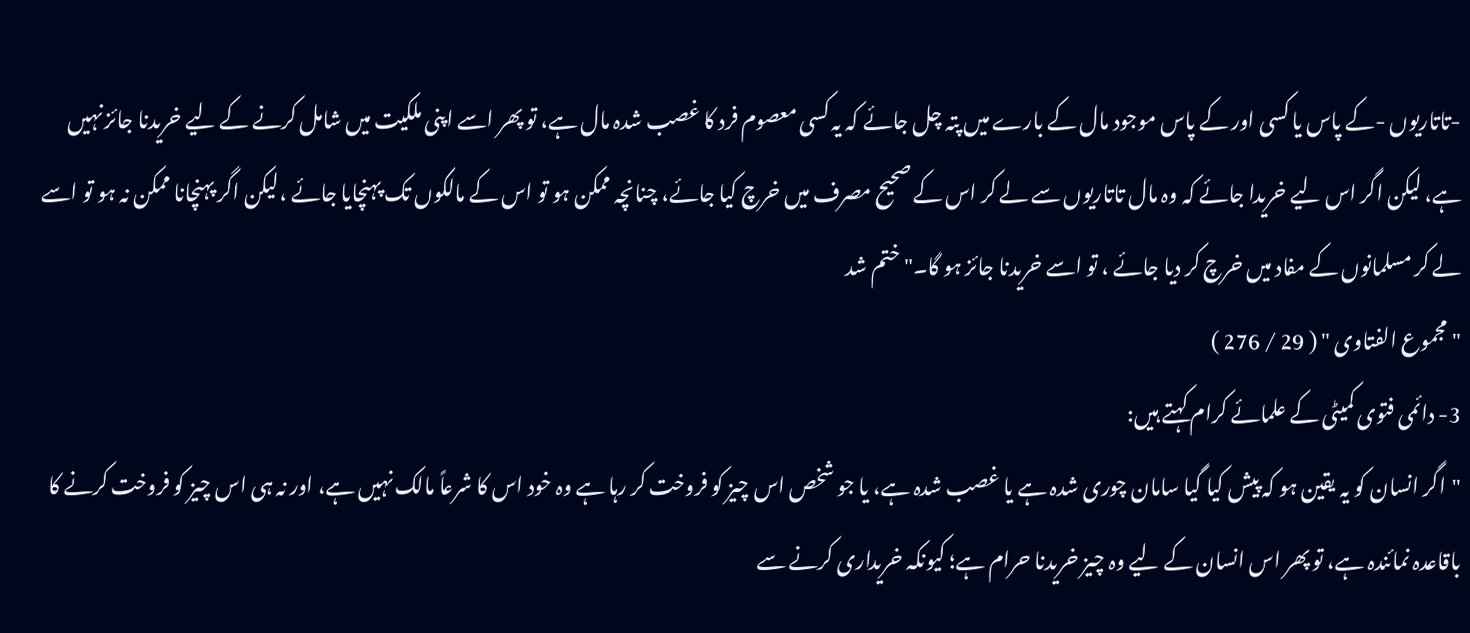-تاتاریوں -کے پاس یا کسی اور کے پاس موجود مال کے بارے میں پتہ چل جائے کہ یہ کسی معصوم فرد کا غصب شدہ مال ہے، تو پھر اسے اپنی ملکیت میں شامل کرنے کے لیے خریدنا جائز نہیں ہے، لیکن اگر اس لیے خریدا جائے کہ وہ مال تاتاریوں سے لے کر اس کے صحیح مصرف میں خرچ کیا جائے، چنانچہ ممکن ہو تو اس کے مالکوں تک پہنچایا جائے ،لیکن اگر پہنچانا ممکن نہ ہو تو اسے لے کر مسلمانوں کے مفاد میں خرچ کر دیا جائے ، تو اسے خریدنا جائز ہو گا۔" ختم شد
" مجموع الفتاوى " ( 29 / 276 )
3- دائمی فتوی کمیٹی کے علمائے کرام کہتے ہیں:
"اگر انسان کو یہ یقین ہو کہ پیش کیا گیا سامان چوری شدہ ہے یا غصب شدہ ہے، یا جو شخص اس چیز کو فروخت کر رہا ہے وہ خود اس کا شرعاً مالک نہیں ہے، اور نہ ہی اس چیز کو فروخت کرنے کا باقاعدہ نمائندہ ہے، تو پھر اس انسان کے لیے وہ چیز خریدنا حرام ہے؛ کیونکہ خریداری کرنے سے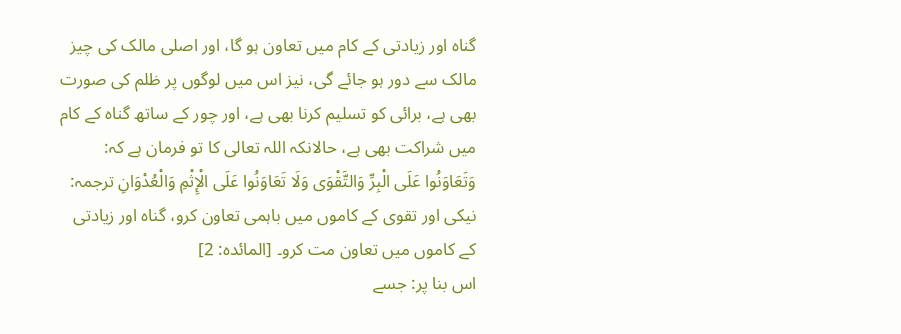گناہ اور زیادتی کے کام میں تعاون ہو گا، اور اصلی مالک کی چیز مالک سے دور ہو جائے گی، نیز اس میں لوگوں پر ظلم کی صورت بھی ہے، برائی کو تسلیم کرنا بھی ہے، اور چور کے ساتھ گناہ کے کام میں شراکت بھی ہے، حالانکہ اللہ تعالی کا تو فرمان ہے کہ: وَتَعَاوَنُوا عَلَى الْبِرِّ وَالتَّقْوَى وَلَا تَعَاوَنُوا عَلَى الْإِثْمِ وَالْعُدْوَانِ ترجمہ: نیکی اور تقوی کے کاموں میں باہمی تعاون کرو، گناہ اور زیادتی کے کاموں میں تعاون مت کرو۔ [المائدہ: 2]
اس بنا پر: جسے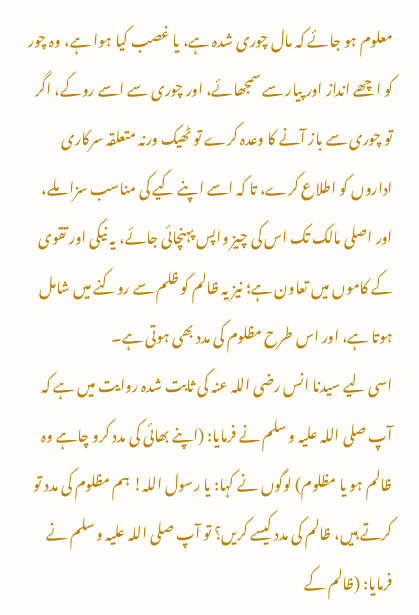معلوم ہو جائے کہ مال چوری شدہ ہے، یا غصب کیا ہوا ہے، وہ چور کو اچھے انداز اور پیار سے سمجھائے، اور چوری سے اسے روکے، اگر تو چوری سے باز آنے کا وعدہ کرے تو ٹھیک ورنہ متعلقہ سرکاری اداروں کو اطلاع کرے، تا کہ اسے اپنے کیے کی مناسب سزا ملے، اور اصلی مالک تک اس کی چیز واپس پہنچائی جائے، یہ نیکی اور تقوی کے کاموں میں تعاون ہے؛ نیز یہ ظالم کو ظلم سے روکنے میں شامل ہوتا ہے، اور اس طرح مظلوم کی مدد بھی ہوتی ہے۔
اسی لیے سیدنا انس رضی اللہ عنہ کی ثابت شدہ روایت میں ہے کہ آپ صلی اللہ علیہ و سلم نے فرمایا: (اپنے بھائی کی مدد کرو چاہے وہ ظالم ہو یا مظلوم) لوگوں نے کہا: یا رسول اللہ! ہم مظلوم کی مدد تو کرتے ہیں، ظالم کی مدد کیسے کریں؟ تو آپ صلی اللہ علیہ و سلم نے فرمایا: (ظالم کے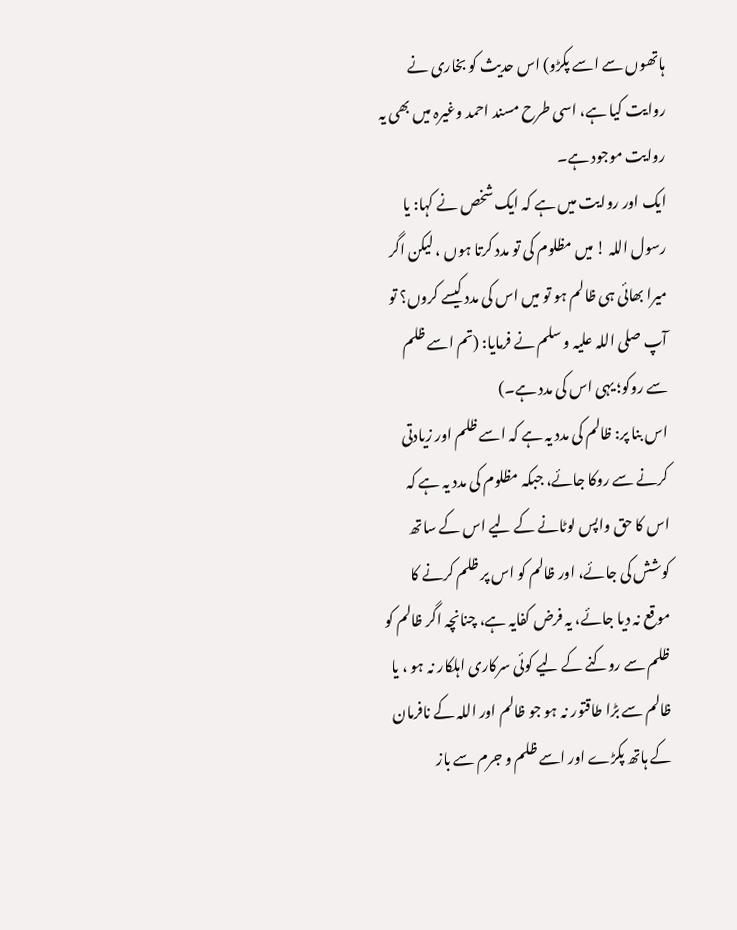ہاتھوں سے اسے پکڑو) اس حدیث کو بخاری نے روایت کیا ہے، اسی طرح مسند احمد وغیرہ میں بھی یہ روایت موجود ہے۔
ایک اور روایت میں ہے کہ ایک شخص نے کہا: یا رسول اللہ ! میں مظلوم کی تو مدد کرتا ہوں ، لیکن اگر میرا بھائی ہی ظالم ہو تو میں اس کی مدد کیسے کروں؟ تو آپ صلی اللہ علیہ و سلم نے فرمایا: (تم اسے ظلم سے روکو؛ یہی اس کی مدد ہے۔)
اس بنا پر: ظالم کی مدد یہ ہے کہ اسے ظلم اور زیادتی کرنے سے روکا جائے، جبکہ مظلوم کی مدد یہ ہے کہ اس کا حق واپس لوٹانے کے لیے اس کے ساتھ کوشش کی جائے، اور ظالم کو اس پر ظلم کرنے کا موقع نہ دیا جائے، یہ فرض کفایہ ہے، چنانچہ اگر ظالم کو ظلم سے روکنے کے لیے کوئی سرکاری اہلکار نہ ہو ، یا ظالم سے بڑا طاقتور نہ ہو جو ظالم اور اللہ کے نافرمان کے ہاتھ پکڑے اور اسے ظلم و جرم سے باز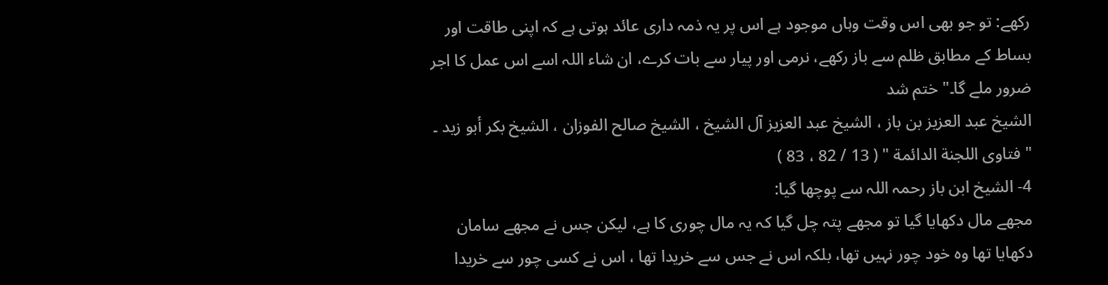رکھے: تو جو بھی اس وقت وہاں موجود ہے اس پر یہ ذمہ داری عائد ہوتی ہے کہ اپنی طاقت اور بساط کے مطابق ظلم سے باز رکھے، نرمی اور پیار سے بات کرے، ان شاء اللہ اسے اس عمل کا اجر ضرور ملے گا۔" ختم شد
الشيخ عبد العزيز بن باز ، الشيخ عبد العزيز آل الشيخ ، الشيخ صالح الفوزان ، الشيخ بكر أبو زيد ۔
" فتاوى اللجنة الدائمة " ( 13 / 82 ، 83 )
4- الشیخ ابن باز رحمہ اللہ سے پوچھا گیا:
مجھے مال دکھایا گیا تو مجھے پتہ چل گیا کہ یہ مال چوری کا ہے، لیکن جس نے مجھے سامان دکھایا تھا وہ خود چور نہیں تھا، بلکہ اس نے جس سے خریدا تھا ، اس نے کسی چور سے خریدا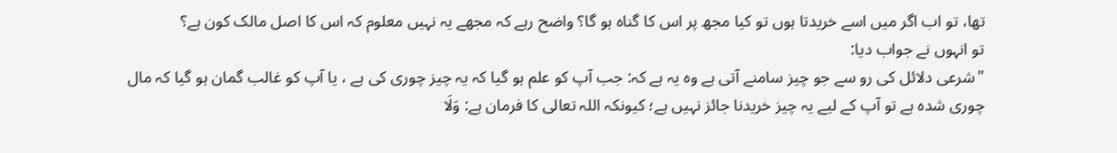تھا، تو اب اگر میں اسے خریدتا ہوں تو کیا مجھ پر اس کا گناہ ہو گا؟ واضح رہے کہ مجھے یہ نہیں معلوم کہ اس کا اصل مالک کون ہے؟
تو انہوں نے جواب دیا:
"شرعی دلائل کی رو سے جو چیز سامنے آتی ہے وہ یہ ہے کہ: جب آپ کو علم ہو گیا کہ یہ چیز چوری کی ہے ، یا آپ کو غالب گمان ہو گیا کہ مال چوری شدہ ہے تو آپ کے لیے یہ چیز خریدنا جائز نہیں ہے؛ کیونکہ اللہ تعالی کا فرمان ہے: وَلَا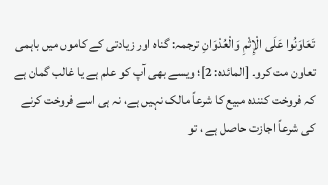تَعَاوَنُوا عَلَى الْإِثْمِ وَالْعُدْوَانِ ترجمہ: گناہ اور زیادتی کے کاموں میں باہمی تعاون مت کرو۔ [المائدہ: 2]؛ ویسے بھی آپ کو علم ہے یا غالب گمان ہے کہ فروخت کنندہ مبیع کا شرعاً مالک نہیں ہے، نہ ہی اسے فروخت کرنے کی شرعاً اجازت حاصل ہے ، تو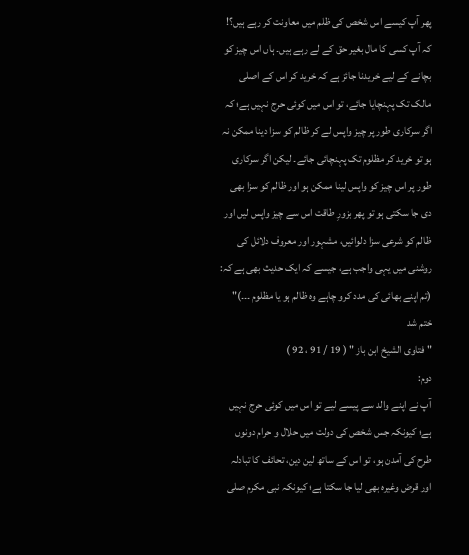پھر آپ کیسے اس شخص کی ظلم میں معاونت کر رہے ہیں؟! کہ آپ کسی کا مال بغیر حق کے لے رہے ہیں۔ ہاں اس چیز کو بچانے کے لیے خریدنا جائز ہے کہ خرید کر اس کے اصلی مالک تک پہنچایا جائے، تو اس میں کوئی حرج نہیں ہے؛ کہ اگر سرکاری طور پر چیز واپس لے کر ظالم کو سزا دینا ممکن نہ ہو تو خرید کر مظلوم تک پہنچائی جائے۔ لیکن اگر سرکاری طور پر اس چیز کو واپس لینا ممکن ہو اور ظالم کو سزا بھی دی جا سکتی ہو تو پھر بزورِ طاقت اس سے چیز واپس لیں اور ظالم کو شرعی سزا دلوائیں، مشہور اور معروف دلائل کی روشنی میں یہی واجب ہے، جیسے کہ ایک حدیث بھی ہے کہ: (تم اپنے بھائی کی مدد کرو چاہے وہ ظالم ہو یا مظلوم ۔۔۔)" ختم شد
" فتاوى الشيخ ابن باز " ( 19 / 91 ، 92 )
دوم:
آپ نے اپنے والد سے پیسے لیے تو اس میں کوئی حرج نہیں ہے؛ کیونکہ جس شخص کی دولت میں حلال و حرام دونوں طرح کی آمدن ہو، تو اس کے ساتھ لین دین، تحائف کا تبادلہ اور قرض وغیرہ بھی لیا جا سکتا ہے؛ کیونکہ نبی مکرم صلی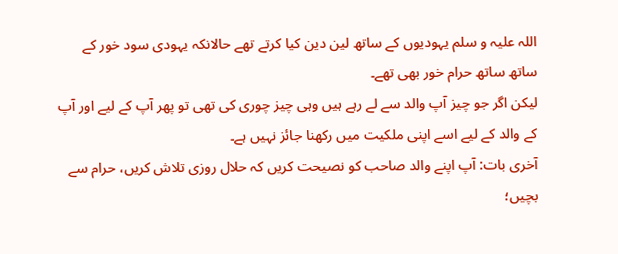اللہ علیہ و سلم یہودیوں کے ساتھ لین دین کیا کرتے تھے حالانکہ یہودی سود خور کے ساتھ ساتھ حرام خور بھی تھے۔
لیکن اگر جو چیز آپ والد سے لے رہے ہیں وہی چیز چوری کی تھی تو پھر آپ کے لیے اور آپ کے والد کے لیے اسے اپنی ملکیت میں رکھنا جائز نہیں ہے۔
آخری بات: آپ اپنے والد صاحب کو نصیحت کریں کہ حلال روزی تلاش کریں، حرام سے بچیں؛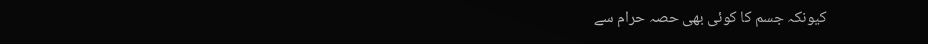کیونکہ جسم کا کوئی بھی حصہ حرام سے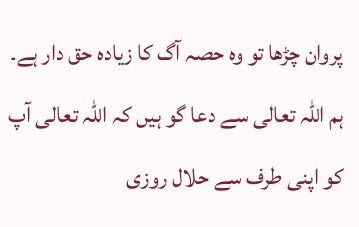پروان چڑھا تو وہ حصہ آگ کا زیادہ حق دار ہے۔
ہم اللہ تعالی سے دعا گو ہیں کہ اللہ تعالی آپ کو اپنی طرف سے حلال روزی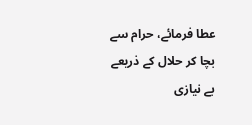عطا فرمائے، حرام سے بچا کر حلال کے ذریعے بے نیازی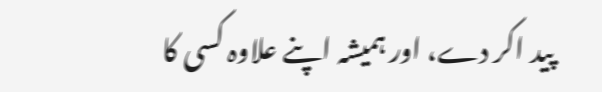پید اکر دے، اور ہمیشہ اپنے علاوہ کسی کا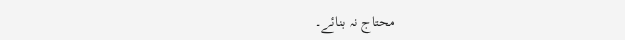محتاج نہ بنائے۔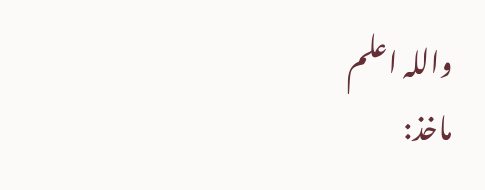واللہ اعلم
ماخذ: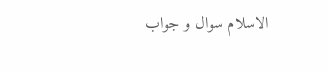الاسلام سوال و جواب